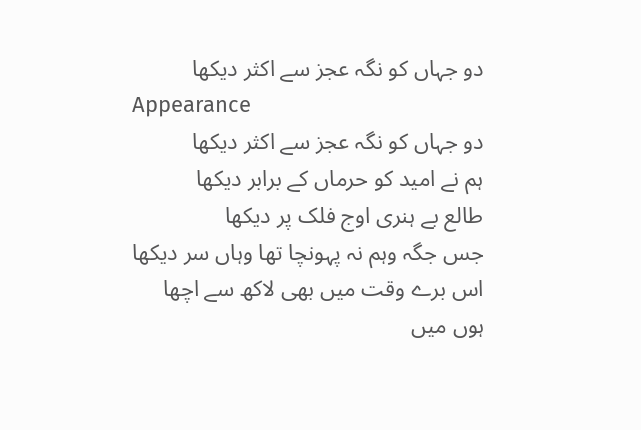دو جہاں کو نگہ عجز سے اکثر دیکھا
Appearance
دو جہاں کو نگہ عجز سے اکثر دیکھا
ہم نے امید کو حرماں کے برابر دیکھا
طالع بے ہنری اوج فلک پر دیکھا
جس جگہ وہم نہ پہونچا تھا وہاں سر دیکھا
اس برے وقت میں بھی لاکھ سے اچھا ہوں میں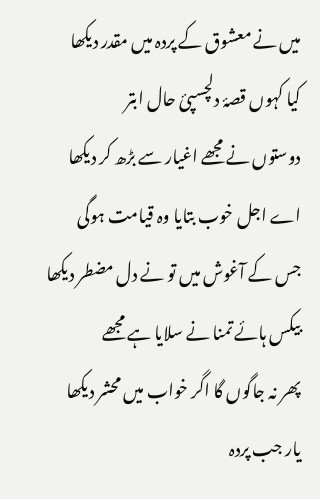میں نے معشوق کے پردہ میں مقدر دیکھا
کیا کہوں قصۂ دلچسپیٔ حال ابتر
دوستوں نے مجھے اغیار سے بڑھ کر دیکھا
اے اجل خوب بتایا وہ قیامت ہوگی
جس کے آغوش میں تو نے دل مضطر دیکھا
بیکس ہائے تمنا نے سلایا ہے مجھے
پھر نہ جاگوں گا اگر خواب میں محشر دیکھا
یار جب پردہ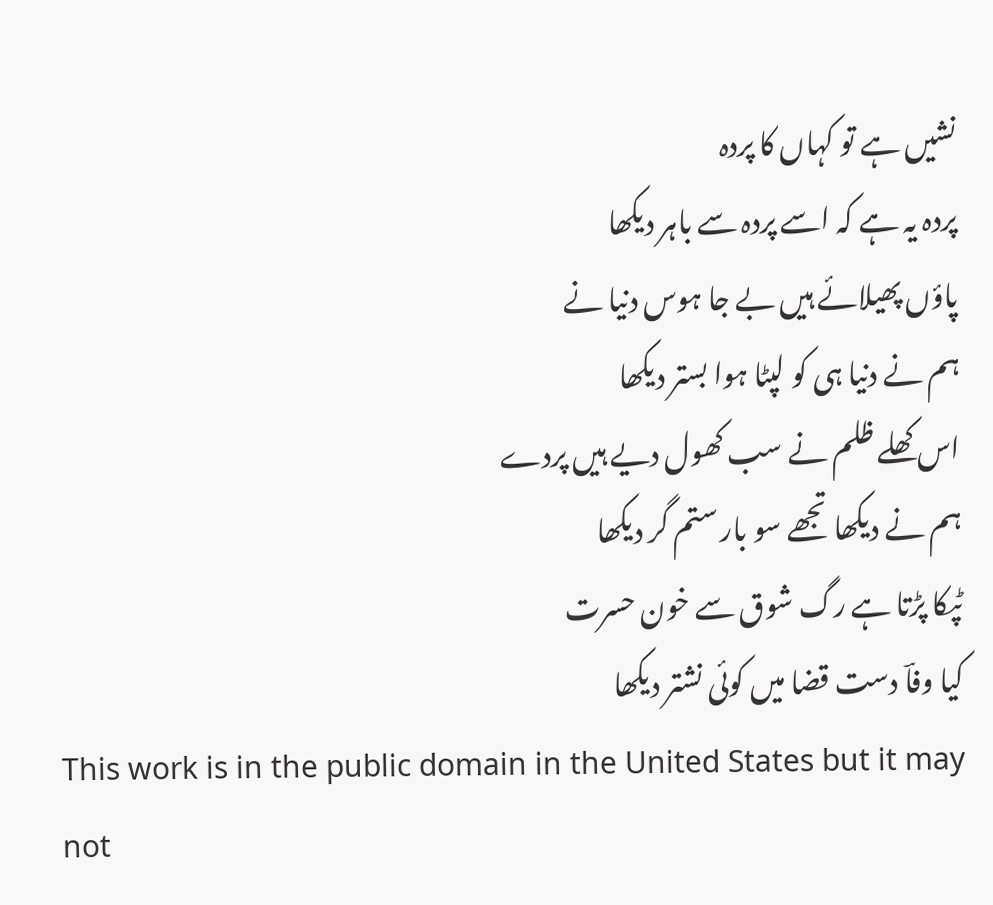نشیں ہے تو کہاں کا پردہ
پردہ یہ ہے کہ اسے پردہ سے باہر دیکھا
پاؤں پھیلائے ہیں بے جا ہوس دنیا نے
ہم نے دنیا ہی کو لپٹا ہوا بستر دیکھا
اس کھلے ظلم نے سب کھول دیے ہیں پردے
ہم نے دیکھا تجھے سو بار ستم گر دیکھا
ٹپکا پڑتا ہے رگ شوق سے خون حسرت
کیا وفاؔ دست قضا میں کوئی نشتر دیکھا
This work is in the public domain in the United States but it may not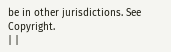be in other jurisdictions. See Copyright.
| |